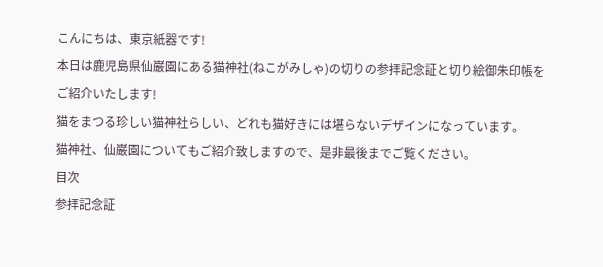こんにちは、東京紙器です!
本日は鹿児島県仙巌園にある猫神社(ねこがみしゃ)の切りの参拝記念証と切り絵御朱印帳をご紹介いたします!
猫をまつる珍しい猫神社らしい、どれも猫好きには堪らないデザインになっています。
猫神社、仙巌園についてもご紹介致しますので、是非最後までご覧ください。
目次
参拝記念証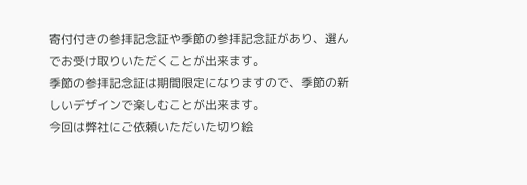寄付付きの参拝記念証や季節の参拝記念証があり、選んでお受け取りいただくことが出来ます。
季節の参拝記念証は期間限定になりますので、季節の新しいデザインで楽しむことが出来ます。
今回は弊社にご依頼いただいた切り絵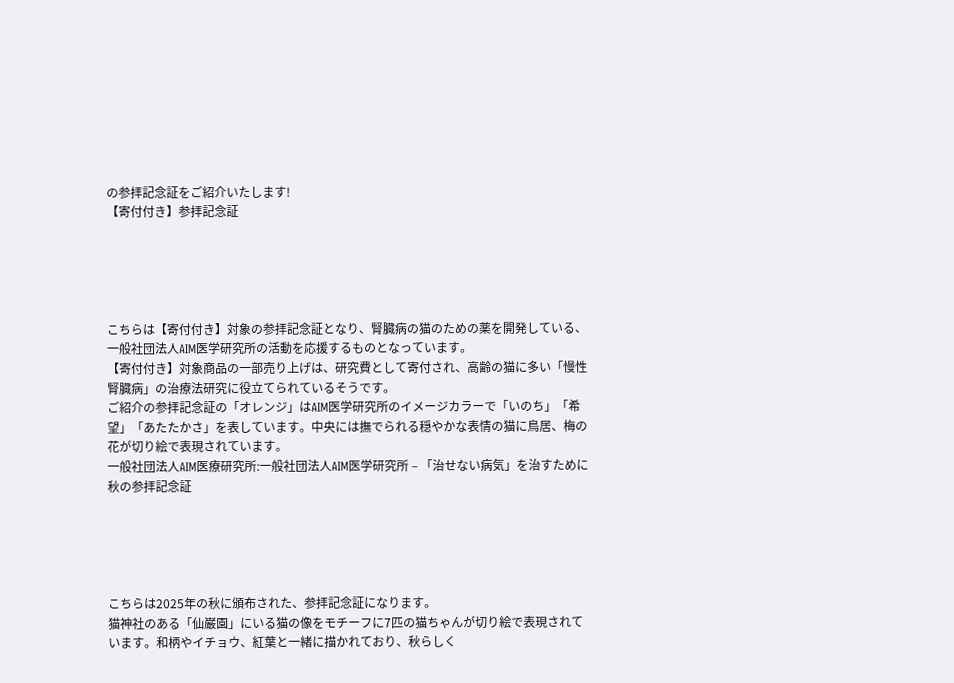の参拝記念証をご紹介いたします!
【寄付付き】参拝記念証





こちらは【寄付付き】対象の参拝記念証となり、腎臓病の猫のための薬を開発している、一般社団法人AIM医学研究所の活動を応援するものとなっています。
【寄付付き】対象商品の一部売り上げは、研究費として寄付され、高齢の猫に多い「慢性腎臓病」の治療法研究に役立てられているそうです。
ご紹介の参拝記念証の「オレンジ」はAIM医学研究所のイメージカラーで「いのち」「希望」「あたたかさ」を表しています。中央には撫でられる穏やかな表情の猫に鳥居、梅の花が切り絵で表現されています。
一般社団法人AIM医療研究所:一般社団法人AIM医学研究所 – 「治せない病気」を治すために
秋の参拝記念証





こちらは2025年の秋に頒布された、参拝記念証になります。
猫神社のある「仙巌園」にいる猫の像をモチーフに7匹の猫ちゃんが切り絵で表現されています。和柄やイチョウ、紅葉と一緒に描かれており、秋らしく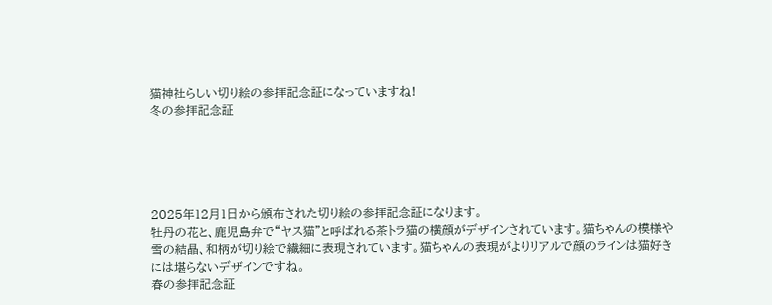猫神社らしい切り絵の参拝記念証になっていますね!
冬の参拝記念証





2025年12月1日から頒布された切り絵の参拝記念証になります。
牡丹の花と、鹿児島弁で“ヤス猫”と呼ばれる茶トラ猫の横顔がデザインされています。猫ちゃんの模様や雪の結晶、和柄が切り絵で繊細に表現されています。猫ちゃんの表現がよりリアルで顔のラインは猫好きには堪らないデザインですね。
春の参拝記念証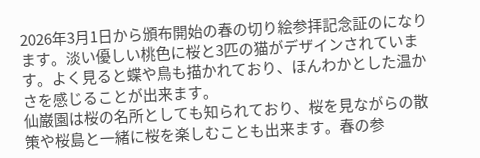2026年3月1日から頒布開始の春の切り絵参拝記念証のになります。淡い優しい桃色に桜と3匹の猫がデザインされています。よく見ると蝶や鳥も描かれており、ほんわかとした温かさを感じることが出来ます。
仙巌園は桜の名所としても知られており、桜を見ながらの散策や桜島と一緒に桜を楽しむことも出来ます。春の参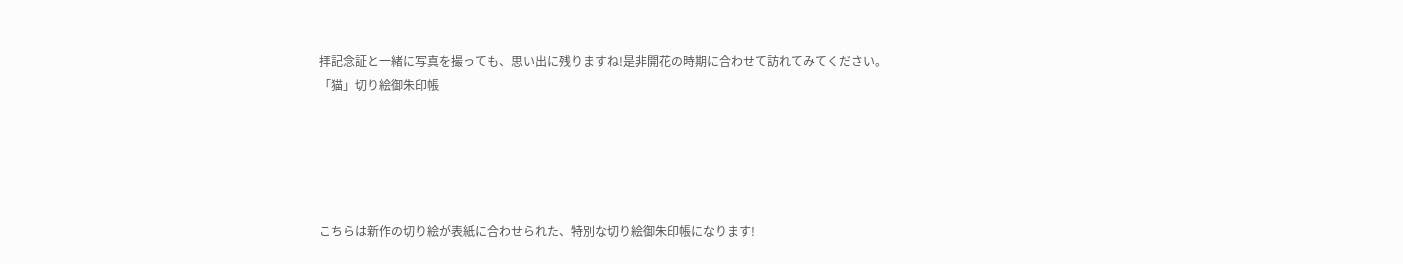拝記念証と一緒に写真を撮っても、思い出に残りますね!是非開花の時期に合わせて訪れてみてください。
「猫」切り絵御朱印帳





こちらは新作の切り絵が表紙に合わせられた、特別な切り絵御朱印帳になります!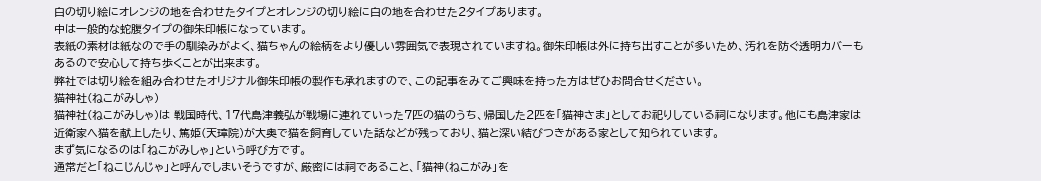白の切り絵にオレンジの地を合わせたタイプとオレンジの切り絵に白の地を合わせた2タイプあります。
中は一般的な蛇腹タイプの御朱印帳になっています。
表紙の素材は紙なので手の馴染みがよく、猫ちゃんの絵柄をより優しい雰囲気で表現されていますね。御朱印帳は外に持ち出すことが多いため、汚れを防ぐ透明カバーもあるので安心して持ち歩くことが出来ます。
弊社では切り絵を組み合わせたオリジナル御朱印帳の製作も承れますので、この記事をみてご興味を持った方はぜひお問合せください。
猫神社(ねこがみしゃ)
猫神社(ねこがみしゃ)は 戦国時代、17代島津義弘が戦場に連れていった7匹の猫のうち、帰国した2匹を「猫神さま」としてお祀りしている祠になります。他にも島津家は近衛家へ猫を献上したり、篤姫(天璋院)が大奥で猫を飼育していた話などが残っており、猫と深い結びつきがある家として知られています。
まず気になるのは「ねこがみしゃ」という呼び方です。
通常だと「ねこじんじゃ」と呼んでしまいそうですが、厳密には祠であること、「猫神(ねこがみ」を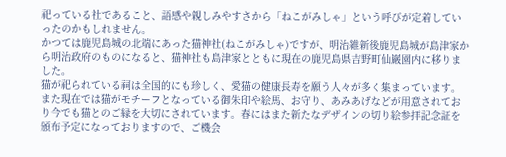祀っている社であること、語感や親しみやすさから「ねこがみしゃ」という呼びが定着していったのかもしれません。
かつては鹿児島城の北端にあった猫神社(ねこがみしゃ)ですが、明治維新後鹿児島城が島津家から明治政府のものになると、猫神社も島津家とともに現在の鹿児島県吉野町仙巌園内に移りました。
猫が祀られている祠は全国的にも珍しく、愛猫の健康長寿を願う人々が多く集まっています。
また現在では猫がモチーフとなっている御朱印や絵馬、お守り、あみあげなどが用意されており今でも猫とのご縁を大切にされています。春にはまた新たなデザインの切り絵参拝記念証を頒布予定になっておりますので、ご機会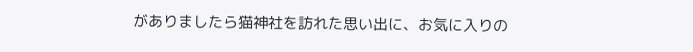がありましたら猫神社を訪れた思い出に、お気に入りの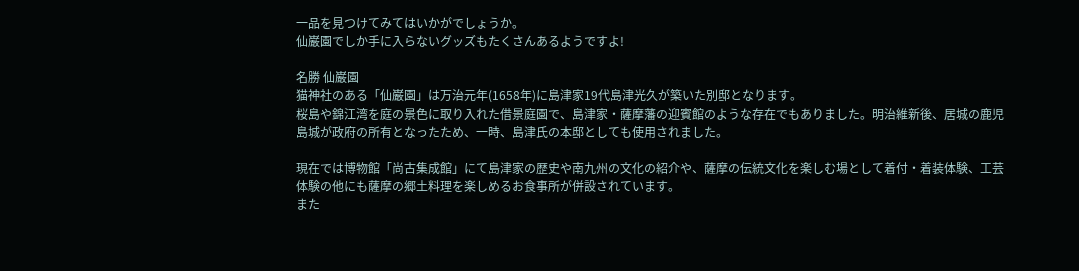一品を見つけてみてはいかがでしょうか。
仙巌園でしか手に入らないグッズもたくさんあるようですよ!

名勝 仙巌園
猫神社のある「仙巌園」は万治元年(1658年)に島津家19代島津光久が築いた別邸となります。
桜島や錦江湾を庭の景色に取り入れた借景庭園で、島津家・薩摩藩の迎賓館のような存在でもありました。明治維新後、居城の鹿児島城が政府の所有となったため、一時、島津氏の本邸としても使用されました。

現在では博物館「尚古集成館」にて島津家の歴史や南九州の文化の紹介や、薩摩の伝統文化を楽しむ場として着付・着装体験、工芸体験の他にも薩摩の郷土料理を楽しめるお食事所が併設されています。
また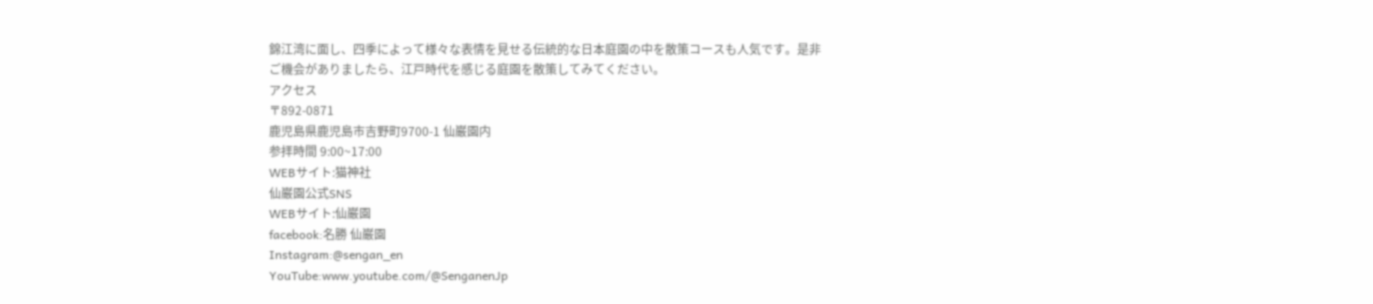錦江湾に面し、四季によって様々な表情を見せる伝統的な日本庭園の中を散策コースも人気です。是非ご機会がありましたら、江戸時代を感じる庭園を散策してみてください。
アクセス
〒892-0871
鹿児島県鹿児島市吉野町9700-1 仙巌園内
参拝時間 9:00~17:00
WEBサイト:猫神社
仙巌園公式SNS
WEBサイト:仙巌園
facebook:名勝 仙巌園
Instagram:@sengan_en
YouTube:www.youtube.com/@SenganenJp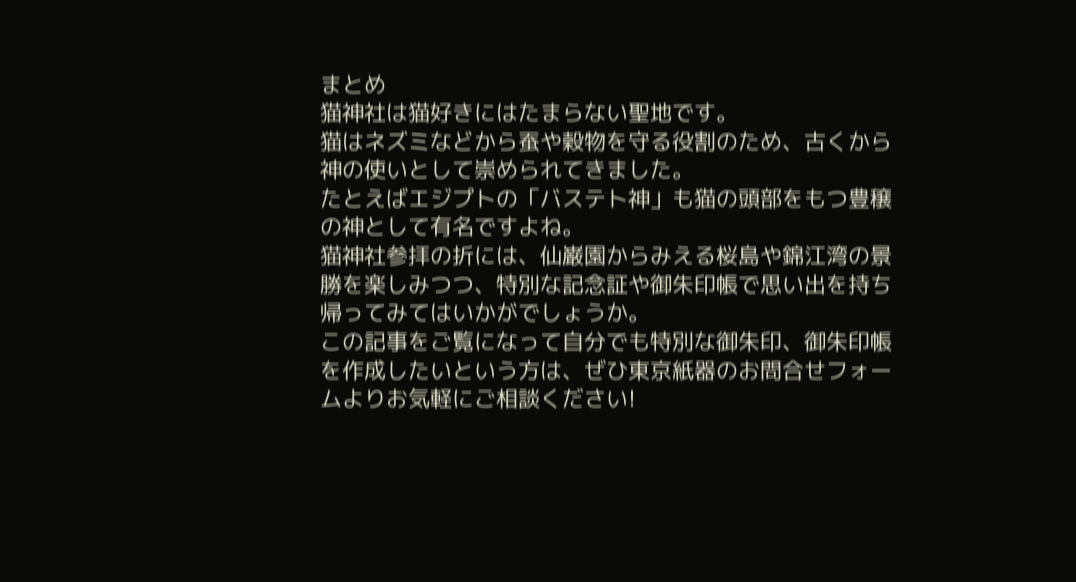まとめ
猫神社は猫好きにはたまらない聖地です。
猫はネズミなどから蚕や穀物を守る役割のため、古くから神の使いとして崇められてきました。
たとえばエジプトの「バステト神」も猫の頭部をもつ豊穣の神として有名ですよね。
猫神社参拝の折には、仙巌園からみえる桜島や錦江湾の景勝を楽しみつつ、特別な記念証や御朱印帳で思い出を持ち帰ってみてはいかがでしょうか。
この記事をご覧になって自分でも特別な御朱印、御朱印帳を作成したいという方は、ぜひ東京紙器のお問合せフォームよりお気軽にご相談ください!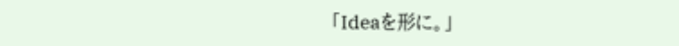「Ideaを形に。」